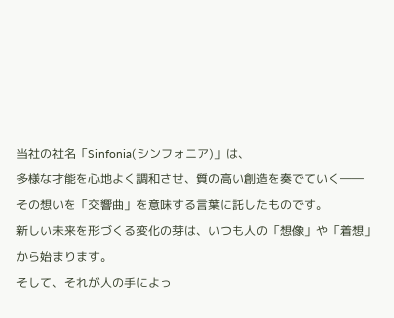当社の社名「Sinfonia(シンフォニア)」は、
多様な才能を心地よく調和させ、質の高い創造を奏でていく――
その想いを「交響曲」を意味する言葉に託したものです。
新しい未来を形づくる変化の芽は、いつも人の「想像」や「着想」から始まります。
そして、それが人の手によっ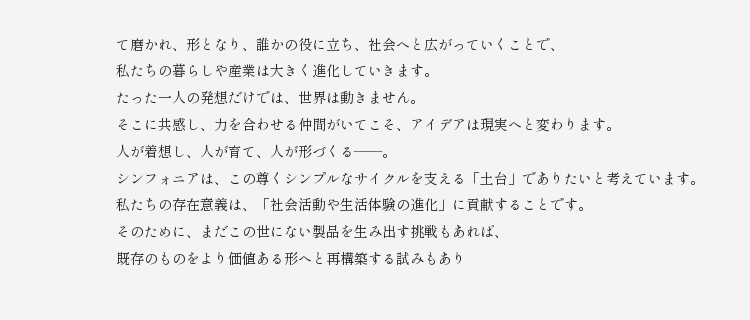て磨かれ、形となり、誰かの役に立ち、社会へと広がっていくことで、
私たちの暮らしや産業は大きく進化していきます。
たった一人の発想だけでは、世界は動きません。
そこに共感し、力を合わせる仲間がいてこそ、アイデアは現実へと変わります。
人が着想し、人が育て、人が形づくる――。
シンフォニアは、この尊くシンプルなサイクルを支える「土台」でありたいと考えています。
私たちの存在意義は、「社会活動や生活体験の進化」に貢献することです。
そのために、まだこの世にない製品を生み出す挑戦もあれば、
既存のものをより価値ある形へと再構築する試みもあり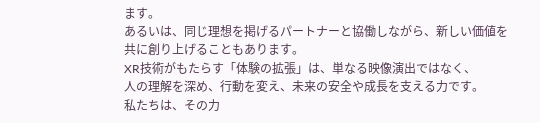ます。
あるいは、同じ理想を掲げるパートナーと協働しながら、新しい価値を共に創り上げることもあります。
XR技術がもたらす「体験の拡張」は、単なる映像演出ではなく、
人の理解を深め、行動を変え、未来の安全や成長を支える力です。
私たちは、その力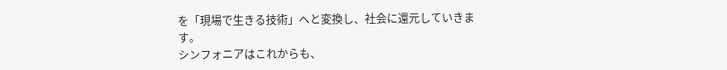を「現場で生きる技術」へと変換し、社会に還元していきます。
シンフォニアはこれからも、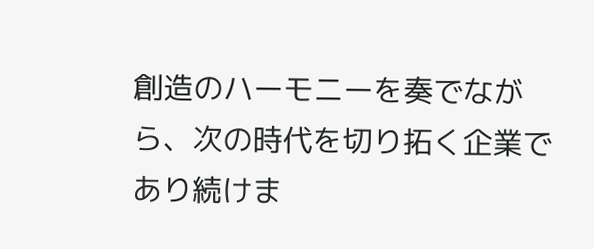創造のハーモニーを奏でながら、次の時代を切り拓く企業であり続けま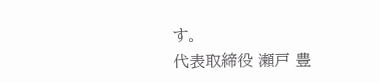す。
代表取締役 瀬戸 豊